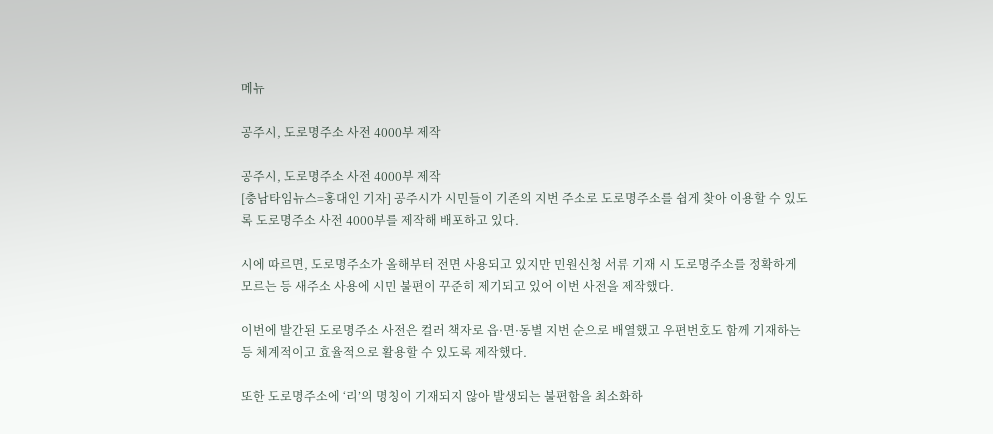메뉴

공주시, 도로명주소 사전 4000부 제작

공주시, 도로명주소 사전 4000부 제작
[충남타임뉴스=홍대인 기자] 공주시가 시민들이 기존의 지번 주소로 도로명주소를 쉽게 찾아 이용할 수 있도록 도로명주소 사전 4000부를 제작해 배포하고 있다.

시에 따르면, 도로명주소가 올해부터 전면 사용되고 있지만 민원신청 서류 기재 시 도로명주소를 정확하게 모르는 등 새주소 사용에 시민 불편이 꾸준히 제기되고 있어 이번 사전을 제작했다.

이번에 발간된 도로명주소 사전은 컬러 책자로 읍·면·동별 지번 순으로 배열했고 우편번호도 함께 기재하는 등 체계적이고 효율적으로 활용할 수 있도록 제작했다.

또한 도로명주소에 ‘리’의 명칭이 기재되지 않아 발생되는 불편함을 최소화하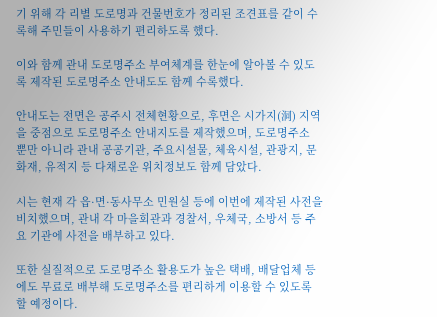기 위해 각 리별 도로명과 건물번호가 정리된 조견표를 같이 수록해 주민들이 사용하기 편리하도록 했다.

이와 함께 관내 도로명주소 부여체계를 한눈에 알아볼 수 있도록 제작된 도로명주소 안내도도 함께 수록했다.

안내도는 전면은 공주시 전체현황으로, 후면은 시가지(洞) 지역을 중점으로 도로명주소 안내지도를 제작했으며, 도로명주소 뿐만 아니라 관내 공공기관, 주요시설물, 체육시설, 관광지, 문화재, 유적지 등 다채로운 위치정보도 함께 담았다.

시는 현재 각 읍·면·동사무소 민원실 등에 이번에 제작된 사전을 비치했으며, 관내 각 마을회관과 경찰서, 우체국, 소방서 등 주요 기관에 사전을 배부하고 있다.

또한 실질적으로 도로명주소 활용도가 높은 택배, 배달업체 등에도 무료로 배부해 도로명주소를 편리하게 이용할 수 있도록 할 예정이다.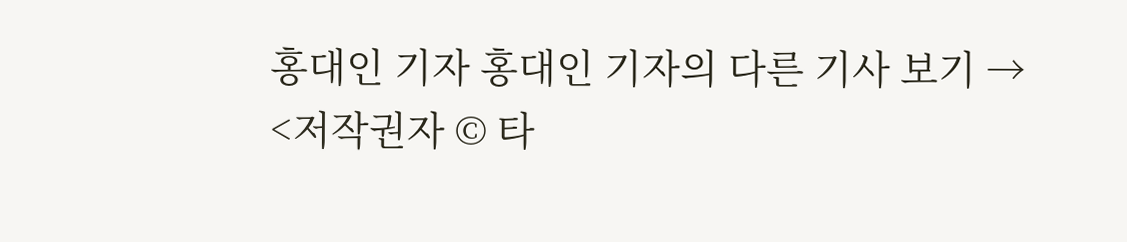홍대인 기자 홍대인 기자의 다른 기사 보기 →
<저작권자 © 타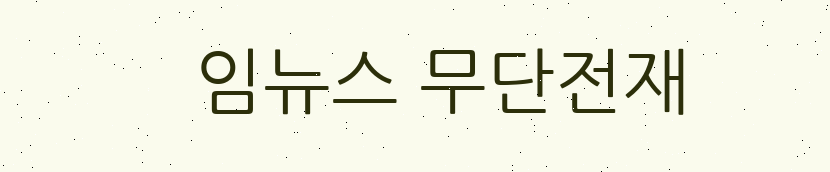임뉴스 무단전재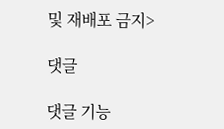및 재배포 금지>

댓글

댓글 기능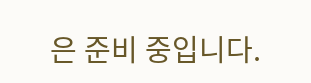은 준비 중입니다.